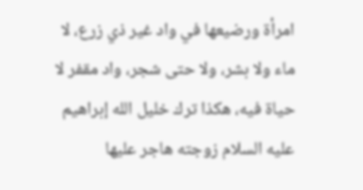امرأة ورضيعها في واد غير ذي زرع، لا ماء ولا بشر، ولا حتى شجر، واد مقفر لا حياة فيه، هكذا ترك خليل الله إبراهيم عليه السلام زوجته هاجر عليها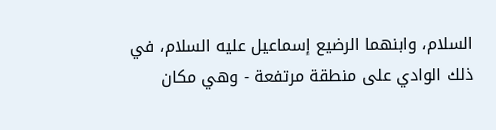السلام، وابنهما الرضيع إسماعيل عليه السلام، في ذلك الوادي على منطقة مرتفعة - وهي مكان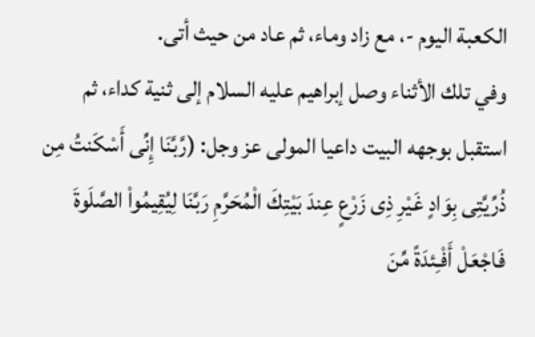الكعبة اليوم -، مع زاد وماء، ثم عاد من حيث أتى.
وفي تلك الأثناء وصل إبراهيم عليه السلام إلى ثنية كداء، ثم استقبل بوجهه البيت داعيا المولى عز وجل: (رَّبَّنَا إِنِّى أَسْكَنتُ مِن ذُرِّيَّتِى بِوَادٍ غَيْرِ ذِى زَرْعٍ عِندَ بَيْتِكَ الْمُحَرَّمِ رَبَّنَا لِيُقِيمُواْ الصَّلَوةَ فَاجْعَلْ أَفْـِئدَةً مِّنَ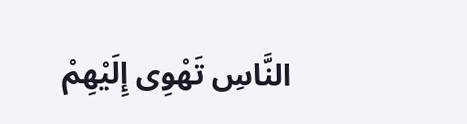النَّاسِ تَهْوِى إِلَيْهِمْ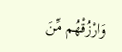وَارْزُقْهُم مِّنَ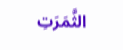الثَّمَرَتِ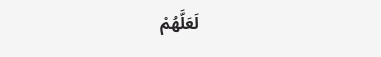لَعَلَّهُمْ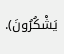يَشْكُرُونَ).